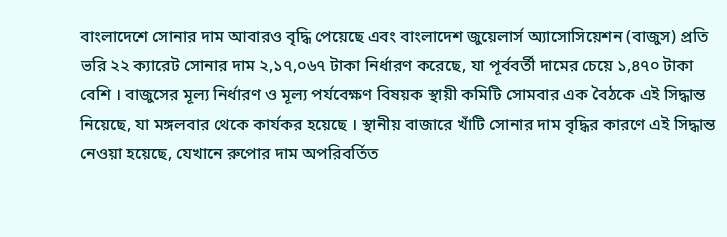বাংলাদেশে সোনার দাম আবারও বৃদ্ধি পেয়েছে এবং বাংলাদেশ জুয়েলার্স অ্যাসোসিয়েশন (বাজুস) প্রতি ভরি ২২ ক্যারেট সোনার দাম ২,১৭,০৬৭ টাকা নির্ধারণ করেছে, যা পূর্ববর্তী দামের চেয়ে ১,৪৭০ টাকা বেশি । বাজুসের মূল্য নির্ধারণ ও মূল্য পর্যবেক্ষণ বিষয়ক স্থায়ী কমিটি সোমবার এক বৈঠকে এই সিদ্ধান্ত নিয়েছে, যা মঙ্গলবার থেকে কার্যকর হয়েছে । স্থানীয় বাজারে খাঁটি সোনার দাম বৃদ্ধির কারণে এই সিদ্ধান্ত নেওয়া হয়েছে, যেখানে রুপোর দাম অপরিবর্তিত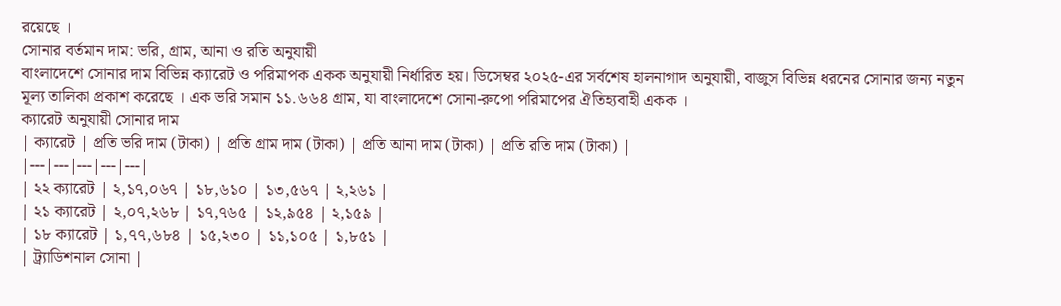রয়েছে ।
সোনার বর্তমান দাম: ভরি, গ্রাম, আনা ও রতি অনুযায়ী
বাংলাদেশে সোনার দাম বিভিন্ন ক্যারেট ও পরিমাপক একক অনুযায়ী নির্ধারিত হয়। ডিসেম্বর ২০২৫-এর সর্বশেষ হালনাগাদ অনুযায়ী, বাজুস বিভিন্ন ধরনের সোনার জন্য নতুন মূল্য তালিকা প্রকাশ করেছে । এক ভরি সমান ১১.৬৬৪ গ্রাম, যা বাংলাদেশে সোনা-রুপো পরিমাপের ঐতিহ্যবাহী একক ।
ক্যারেট অনুযায়ী সোনার দাম
| ক্যারেট | প্রতি ভরি দাম (টাকা) | প্রতি গ্রাম দাম (টাকা) | প্রতি আনা দাম (টাকা) | প্রতি রতি দাম (টাকা) |
|---|---|---|---|---|
| ২২ ক্যারেট | ২,১৭,০৬৭ | ১৮,৬১০ | ১৩,৫৬৭ | ২,২৬১ |
| ২১ ক্যারেট | ২,০৭,২৬৮ | ১৭,৭৬৫ | ১২,৯৫৪ | ২,১৫৯ |
| ১৮ ক্যারেট | ১,৭৭,৬৮৪ | ১৫,২৩০ | ১১,১০৫ | ১,৮৫১ |
| ট্র্যাডিশনাল সোনা |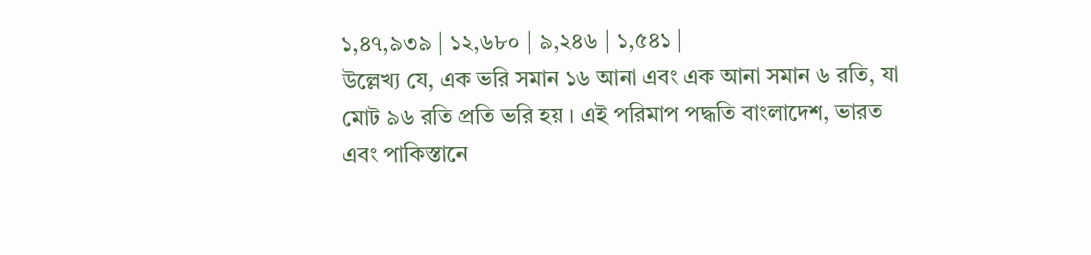১,৪৭,৯৩৯ | ১২,৬৮০ | ৯,২৪৬ | ১,৫৪১ |
উল্লেখ্য যে, এক ভরি সমান ১৬ আনা এবং এক আনা সমান ৬ রতি, যা মোট ৯৬ রতি প্রতি ভরি হয় । এই পরিমাপ পদ্ধতি বাংলাদেশ, ভারত এবং পাকিস্তানে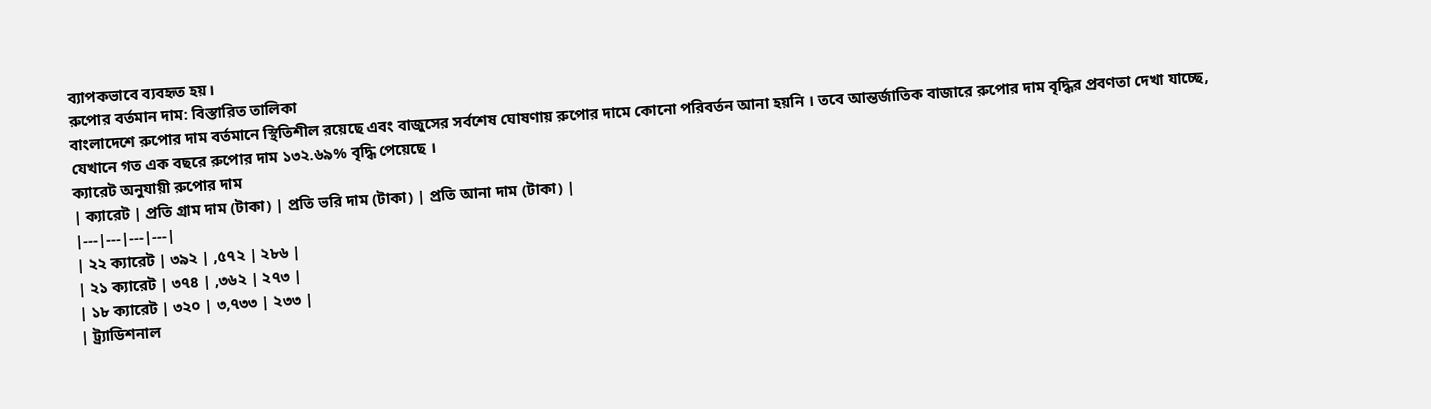ব্যাপকভাবে ব্যবহৃত হয়।
রুপোর বর্তমান দাম: বিস্তারিত তালিকা
বাংলাদেশে রুপোর দাম বর্তমানে স্থিতিশীল রয়েছে এবং বাজুসের সর্বশেষ ঘোষণায় রুপোর দামে কোনো পরিবর্তন আনা হয়নি । তবে আন্তর্জাতিক বাজারে রুপোর দাম বৃদ্ধির প্রবণতা দেখা যাচ্ছে, যেখানে গত এক বছরে রুপোর দাম ১৩২.৬৯% বৃদ্ধি পেয়েছে ।
ক্যারেট অনুযায়ী রুপোর দাম
| ক্যারেট | প্রতি গ্রাম দাম (টাকা) | প্রতি ভরি দাম (টাকা) | প্রতি আনা দাম (টাকা) |
|---|---|---|---|
| ২২ ক্যারেট | ৩৯২ | ,৫৭২ | ২৮৬ |
| ২১ ক্যারেট | ৩৭৪ | ,৩৬২ | ২৭৩ |
| ১৮ ক্যারেট | ৩২০ | ৩,৭৩৩ | ২৩৩ |
| ট্র্যাডিশনাল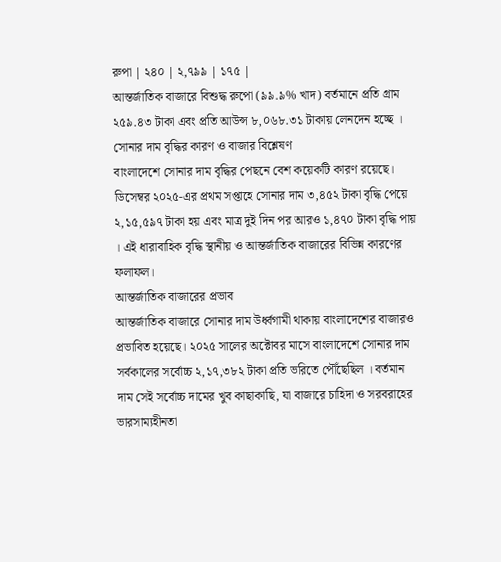রুপা | ২৪০ | ২,৭৯৯ | ১৭৫ |
আন্তর্জাতিক বাজারে বিশুদ্ধ রুপো (৯৯.৯% খাদ) বর্তমানে প্রতি গ্রাম ২৫৯.৪৩ টাকা এবং প্রতি আউন্স ৮,০৬৮.৩১ টাকায় লেনদেন হচ্ছে ।
সোনার দাম বৃদ্ধির কারণ ও বাজার বিশ্লেষণ
বাংলাদেশে সোনার দাম বৃদ্ধির পেছনে বেশ কয়েকটি কারণ রয়েছে। ডিসেম্বর ২০২৫-এর প্রথম সপ্তাহে সোনার দাম ৩,৪৫২ টাকা বৃদ্ধি পেয়ে ২,১৫,৫৯৭ টাকা হয় এবং মাত্র দুই দিন পর আরও ১,৪৭০ টাকা বৃদ্ধি পায় । এই ধারাবাহিক বৃদ্ধি স্থানীয় ও আন্তর্জাতিক বাজারের বিভিন্ন কারণের ফলাফল।
আন্তর্জাতিক বাজারের প্রভাব
আন্তর্জাতিক বাজারে সোনার দাম উর্ধ্বগামী থাকায় বাংলাদেশের বাজারও প্রভাবিত হয়েছে। ২০২৫ সালের অক্টোবর মাসে বাংলাদেশে সোনার দাম সর্বকালের সর্বোচ্চ ২,১৭,৩৮২ টাকা প্রতি ভরিতে পৌঁছেছিল । বর্তমান দাম সেই সর্বোচ্চ দামের খুব কাছাকাছি, যা বাজারে চাহিদা ও সরবরাহের ভারসাম্যহীনতা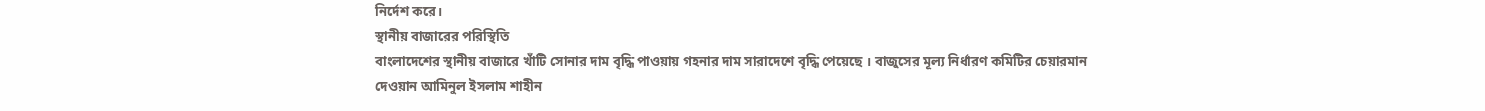নির্দেশ করে।
স্থানীয় বাজারের পরিস্থিতি
বাংলাদেশের স্থানীয় বাজারে খাঁটি সোনার দাম বৃদ্ধি পাওয়ায় গহনার দাম সারাদেশে বৃদ্ধি পেয়েছে । বাজুসের মূল্য নির্ধারণ কমিটির চেয়ারমান দেওয়ান আমিনুল ইসলাম শাহীন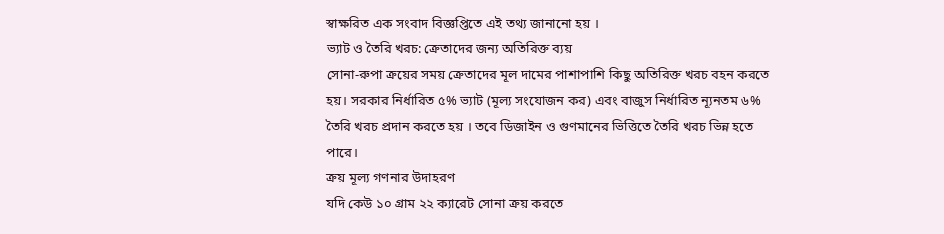স্বাক্ষরিত এক সংবাদ বিজ্ঞপ্তিতে এই তথ্য জানানো হয় ।
ভ্যাট ও তৈরি খরচ: ক্রেতাদের জন্য অতিরিক্ত ব্যয়
সোনা-রুপা ক্রয়ের সময় ক্রেতাদের মূল দামের পাশাপাশি কিছু অতিরিক্ত খরচ বহন করতে হয়। সরকার নির্ধারিত ৫% ভ্যাট (মূল্য সংযোজন কর) এবং বাজুস নির্ধারিত ন্যূনতম ৬% তৈরি খরচ প্রদান করতে হয় । তবে ডিজাইন ও গুণমানের ভিত্তিতে তৈরি খরচ ভিন্ন হতে পারে।
ক্রয় মূল্য গণনার উদাহরণ
যদি কেউ ১০ গ্রাম ২২ ক্যারেট সোনা ক্রয় করতে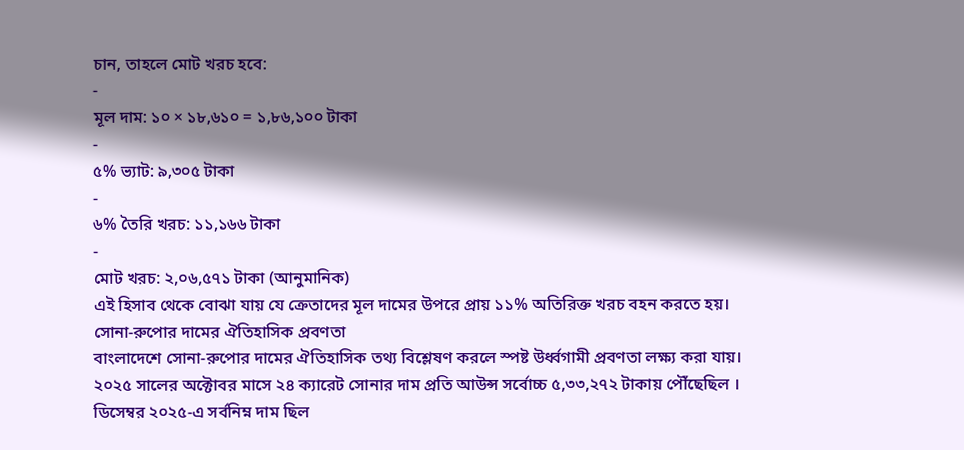চান, তাহলে মোট খরচ হবে:
-
মূল দাম: ১০ × ১৮,৬১০ = ১,৮৬,১০০ টাকা
-
৫% ভ্যাট: ৯,৩০৫ টাকা
-
৬% তৈরি খরচ: ১১,১৬৬ টাকা
-
মোট খরচ: ২,০৬,৫৭১ টাকা (আনুমানিক)
এই হিসাব থেকে বোঝা যায় যে ক্রেতাদের মূল দামের উপরে প্রায় ১১% অতিরিক্ত খরচ বহন করতে হয়।
সোনা-রুপোর দামের ঐতিহাসিক প্রবণতা
বাংলাদেশে সোনা-রুপোর দামের ঐতিহাসিক তথ্য বিশ্লেষণ করলে স্পষ্ট উর্ধ্বগামী প্রবণতা লক্ষ্য করা যায়। ২০২৫ সালের অক্টোবর মাসে ২৪ ক্যারেট সোনার দাম প্রতি আউন্স সর্বোচ্চ ৫,৩৩,২৭২ টাকায় পৌঁছেছিল । ডিসেম্বর ২০২৫-এ সর্বনিম্ন দাম ছিল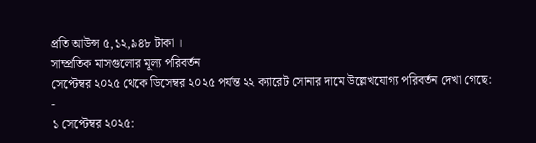প্রতি আউন্স ৫,১২,৯৪৮ টাকা ।
সাম্প্রতিক মাসগুলোর মূল্য পরিবর্তন
সেপ্টেম্বর ২০২৫ থেকে ডিসেম্বর ২০২৫ পর্যন্ত ২২ ক্যারেট সোনার দামে উল্লেখযোগ্য পরিবর্তন দেখা গেছে:
-
১ সেপ্টেম্বর ২০২৫: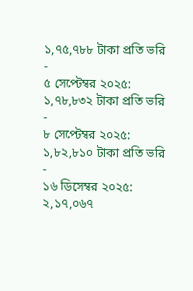১,৭৫,৭৮৮ টাকা প্রতি ভরি
-
৫ সেপ্টেম্বর ২০২৫: ১,৭৮,৮৩২ টাকা প্রতি ভরি
-
৮ সেপ্টেম্বর ২০২৫: ১,৮২,৮১০ টাকা প্রতি ভরি
-
১৬ ডিসেম্বর ২০২৫: ২,১৭,০৬৭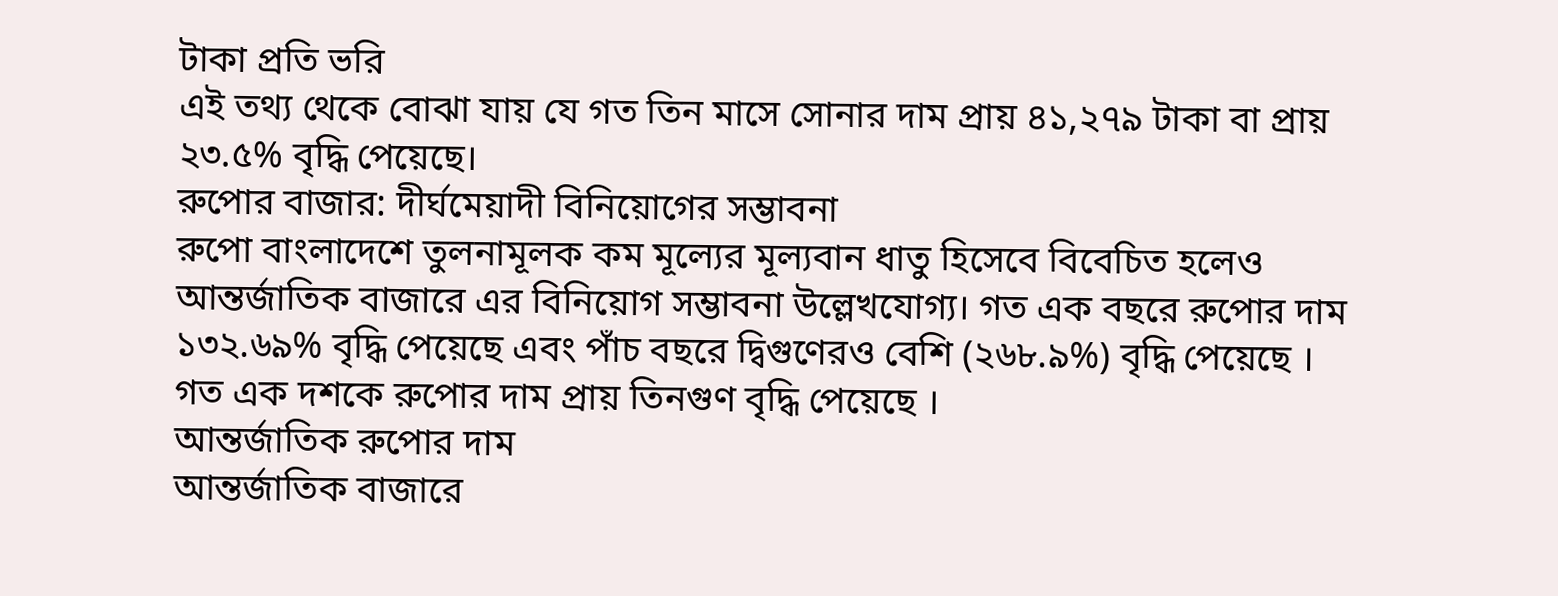টাকা প্রতি ভরি
এই তথ্য থেকে বোঝা যায় যে গত তিন মাসে সোনার দাম প্রায় ৪১,২৭৯ টাকা বা প্রায় ২৩.৫% বৃদ্ধি পেয়েছে।
রুপোর বাজার: দীর্ঘমেয়াদী বিনিয়োগের সম্ভাবনা
রুপো বাংলাদেশে তুলনামূলক কম মূল্যের মূল্যবান ধাতু হিসেবে বিবেচিত হলেও আন্তর্জাতিক বাজারে এর বিনিয়োগ সম্ভাবনা উল্লেখযোগ্য। গত এক বছরে রুপোর দাম ১৩২.৬৯% বৃদ্ধি পেয়েছে এবং পাঁচ বছরে দ্বিগুণেরও বেশি (২৬৮.৯%) বৃদ্ধি পেয়েছে । গত এক দশকে রুপোর দাম প্রায় তিনগুণ বৃদ্ধি পেয়েছে ।
আন্তর্জাতিক রুপোর দাম
আন্তর্জাতিক বাজারে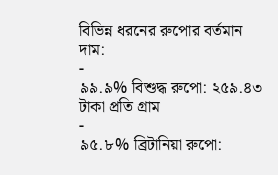বিভিন্ন ধরনের রুপোর বর্তমান দাম:
-
৯৯.৯% বিশুদ্ধ রুপো: ২৫৯.৪৩ টাকা প্রতি গ্রাম
-
৯৫.৮% ব্রিটানিয়া রুপো: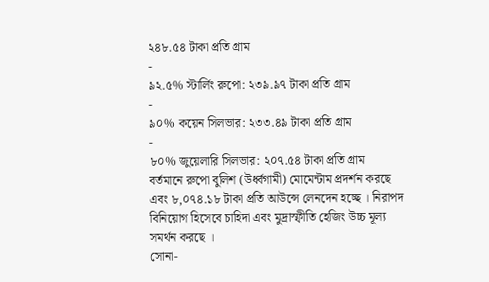২৪৮.৫৪ টাকা প্রতি গ্রাম
-
৯২.৫% স্টার্লিং রুপো: ২৩৯.৯৭ টাকা প্রতি গ্রাম
-
৯০% কয়েন সিলভার: ২৩৩.৪৯ টাকা প্রতি গ্রাম
-
৮০% জুয়েলারি সিলভার: ২০৭.৫৪ টাকা প্রতি গ্রাম
বর্তমানে রুপো বুলিশ (উর্ধ্বগামী) মোমেন্টাম প্রদর্শন করছে এবং ৮,০৭৪.১৮ টাকা প্রতি আউন্সে লেনদেন হচ্ছে । নিরাপদ বিনিয়োগ হিসেবে চাহিদা এবং মুদ্রাস্ফীতি হেজিং উচ্চ মূল্য সমর্থন করছে ।
সোনা-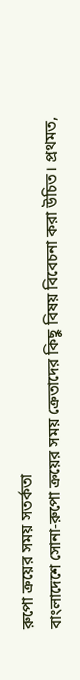রুপো ক্রয়ের সময় সতর্কতা
বাংলাদেশে সোনা-রুপো ক্রয়ের সময় ক্রেতাদের কিছু বিষয় বিবেচনা করা উচিত। প্রথমত,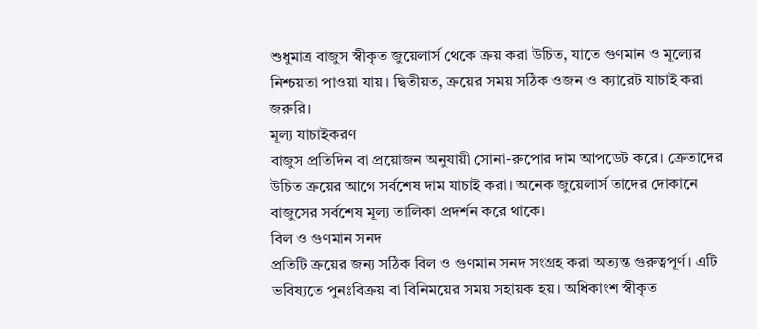শুধুমাত্র বাজুস স্বীকৃত জুয়েলার্স থেকে ক্রয় করা উচিত, যাতে গুণমান ও মূল্যের নিশ্চয়তা পাওয়া যায়। দ্বিতীয়ত, ক্রয়ের সময় সঠিক ওজন ও ক্যারেট যাচাই করা জরুরি।
মূল্য যাচাইকরণ
বাজুস প্রতিদিন বা প্রয়োজন অনুযায়ী সোনা-রুপোর দাম আপডেট করে। ক্রেতাদের উচিত ক্রয়ের আগে সর্বশেষ দাম যাচাই করা। অনেক জুয়েলার্স তাদের দোকানে বাজুসের সর্বশেষ মূল্য তালিকা প্রদর্শন করে থাকে।
বিল ও গুণমান সনদ
প্রতিটি ক্রয়ের জন্য সঠিক বিল ও গুণমান সনদ সংগ্রহ করা অত্যন্ত গুরুত্বপূর্ণ। এটি ভবিষ্যতে পুনঃবিক্রয় বা বিনিময়ের সময় সহায়ক হয়। অধিকাংশ স্বীকৃত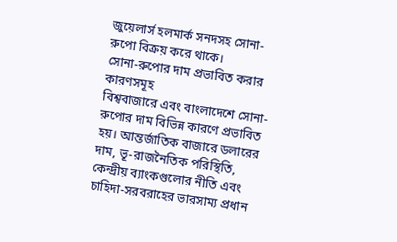জুয়েলার্স হলমার্ক সনদসহ সোনা-রুপো বিক্রয় করে থাকে।
সোনা-রুপোর দাম প্রভাবিত করার কারণসমূহ
বিশ্ববাজারে এবং বাংলাদেশে সোনা-রুপোর দাম বিভিন্ন কারণে প্রভাবিত হয়। আন্তর্জাতিক বাজারে ডলারের দাম, ভূ-রাজনৈতিক পরিস্থিতি, কেন্দ্রীয় ব্যাংকগুলোর নীতি এবং চাহিদা-সরবরাহের ভারসাম্য প্রধান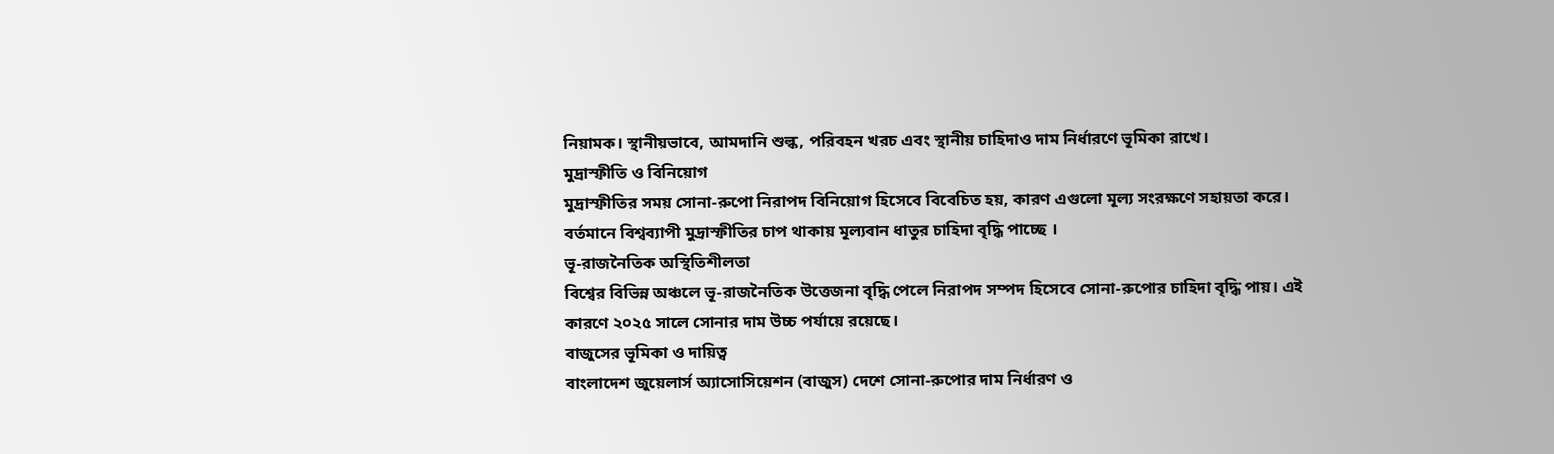নিয়ামক। স্থানীয়ভাবে, আমদানি শুল্ক, পরিবহন খরচ এবং স্থানীয় চাহিদাও দাম নির্ধারণে ভূমিকা রাখে।
মুদ্রাস্ফীতি ও বিনিয়োগ
মুদ্রাস্ফীতির সময় সোনা-রুপো নিরাপদ বিনিয়োগ হিসেবে বিবেচিত হয়, কারণ এগুলো মূল্য সংরক্ষণে সহায়তা করে। বর্তমানে বিশ্বব্যাপী মুদ্রাস্ফীতির চাপ থাকায় মূল্যবান ধাতুর চাহিদা বৃদ্ধি পাচ্ছে ।
ভূ-রাজনৈতিক অস্থিতিশীলতা
বিশ্বের বিভিন্ন অঞ্চলে ভূ-রাজনৈতিক উত্তেজনা বৃদ্ধি পেলে নিরাপদ সম্পদ হিসেবে সোনা-রুপোর চাহিদা বৃদ্ধি পায়। এই কারণে ২০২৫ সালে সোনার দাম উচ্চ পর্যায়ে রয়েছে।
বাজুসের ভূমিকা ও দায়িত্ব
বাংলাদেশ জুয়েলার্স অ্যাসোসিয়েশন (বাজুস) দেশে সোনা-রুপোর দাম নির্ধারণ ও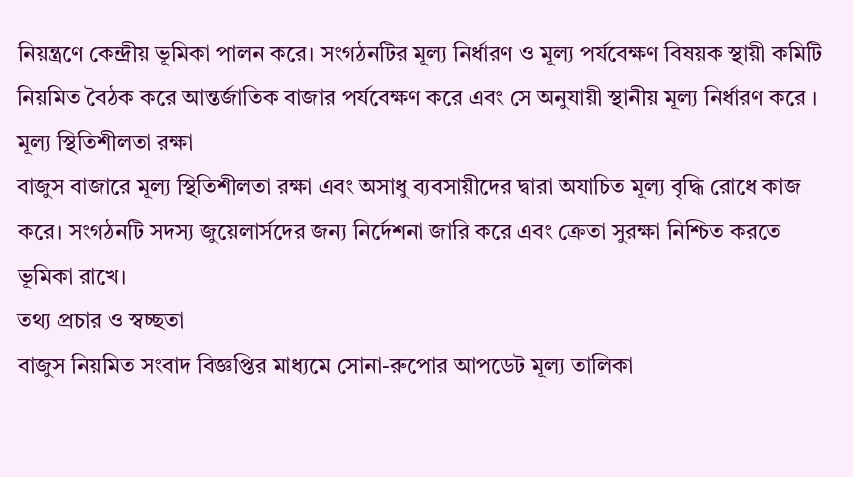নিয়ন্ত্রণে কেন্দ্রীয় ভূমিকা পালন করে। সংগঠনটির মূল্য নির্ধারণ ও মূল্য পর্যবেক্ষণ বিষয়ক স্থায়ী কমিটি নিয়মিত বৈঠক করে আন্তর্জাতিক বাজার পর্যবেক্ষণ করে এবং সে অনুযায়ী স্থানীয় মূল্য নির্ধারণ করে ।
মূল্য স্থিতিশীলতা রক্ষা
বাজুস বাজারে মূল্য স্থিতিশীলতা রক্ষা এবং অসাধু ব্যবসায়ীদের দ্বারা অযাচিত মূল্য বৃদ্ধি রোধে কাজ করে। সংগঠনটি সদস্য জুয়েলার্সদের জন্য নির্দেশনা জারি করে এবং ক্রেতা সুরক্ষা নিশ্চিত করতে ভূমিকা রাখে।
তথ্য প্রচার ও স্বচ্ছতা
বাজুস নিয়মিত সংবাদ বিজ্ঞপ্তির মাধ্যমে সোনা-রুপোর আপডেট মূল্য তালিকা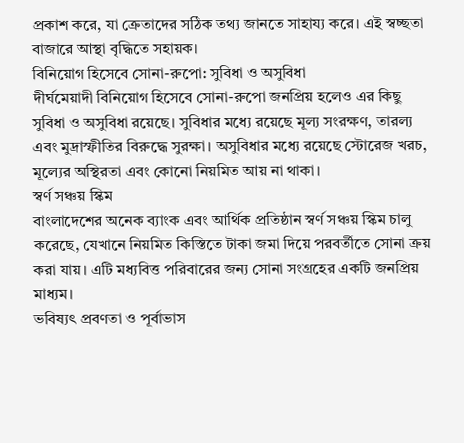প্রকাশ করে, যা ক্রেতাদের সঠিক তথ্য জানতে সাহায্য করে। এই স্বচ্ছতা বাজারে আস্থা বৃদ্ধিতে সহায়ক।
বিনিয়োগ হিসেবে সোনা-রুপো: সুবিধা ও অসুবিধা
দীর্ঘমেয়াদী বিনিয়োগ হিসেবে সোনা-রুপো জনপ্রিয় হলেও এর কিছু সুবিধা ও অসুবিধা রয়েছে। সুবিধার মধ্যে রয়েছে মূল্য সংরক্ষণ, তারল্য এবং মুদ্রাস্ফীতির বিরুদ্ধে সুরক্ষা। অসুবিধার মধ্যে রয়েছে স্টোরেজ খরচ, মূল্যের অস্থিরতা এবং কোনো নিয়মিত আয় না থাকা।
স্বর্ণ সঞ্চয় স্কিম
বাংলাদেশের অনেক ব্যাংক এবং আর্থিক প্রতিষ্ঠান স্বর্ণ সঞ্চয় স্কিম চালু করেছে, যেখানে নিয়মিত কিস্তিতে টাকা জমা দিয়ে পরবর্তীতে সোনা ক্রয় করা যায়। এটি মধ্যবিত্ত পরিবারের জন্য সোনা সংগ্রহের একটি জনপ্রিয় মাধ্যম।
ভবিষ্যৎ প্রবণতা ও পূর্বাভাস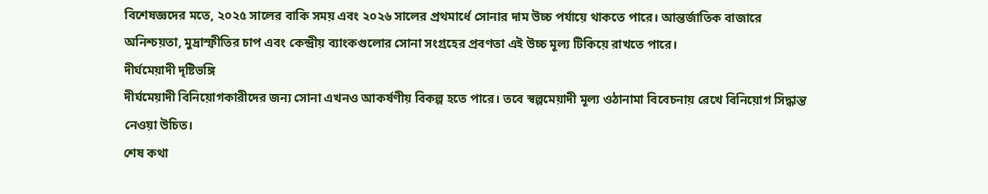বিশেষজ্ঞদের মতে, ২০২৫ সালের বাকি সময় এবং ২০২৬ সালের প্রথমার্ধে সোনার দাম উচ্চ পর্যায়ে থাকতে পারে। আন্তর্জাতিক বাজারে অনিশ্চয়তা, মুদ্রাস্ফীতির চাপ এবং কেন্দ্রীয় ব্যাংকগুলোর সোনা সংগ্রহের প্রবণতা এই উচ্চ মূল্য টিকিয়ে রাখতে পারে।
দীর্ঘমেয়াদী দৃষ্টিভঙ্গি
দীর্ঘমেয়াদী বিনিয়োগকারীদের জন্য সোনা এখনও আকর্ষণীয় বিকল্প হতে পারে। তবে স্বল্পমেয়াদী মূল্য ওঠানামা বিবেচনায় রেখে বিনিয়োগ সিদ্ধান্ত নেওয়া উচিত।
শেষ কথা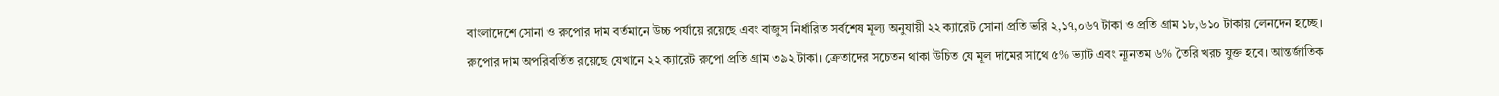বাংলাদেশে সোনা ও রুপোর দাম বর্তমানে উচ্চ পর্যায়ে রয়েছে এবং বাজুস নির্ধারিত সর্বশেষ মূল্য অনুযায়ী ২২ ক্যারেট সোনা প্রতি ভরি ২,১৭,০৬৭ টাকা ও প্রতি গ্রাম ১৮,৬১০ টাকায় লেনদেন হচ্ছে। রুপোর দাম অপরিবর্তিত রয়েছে যেখানে ২২ ক্যারেট রুপো প্রতি গ্রাম ৩৯২ টাকা। ক্রেতাদের সচেতন থাকা উচিত যে মূল দামের সাথে ৫% ভ্যাট এবং ন্যূনতম ৬% তৈরি খরচ যুক্ত হবে। আন্তর্জাতিক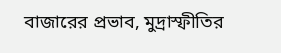বাজারের প্রভাব, মুদ্রাস্ফীতির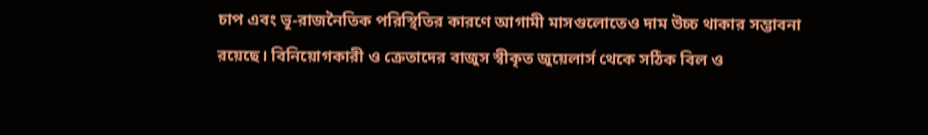চাপ এবং ভূ-রাজনৈতিক পরিস্থিতির কারণে আগামী মাসগুলোতেও দাম উচ্চ থাকার সম্ভাবনা রয়েছে। বিনিয়োগকারী ও ক্রেতাদের বাজুস স্বীকৃত জুয়েলার্স থেকে সঠিক বিল ও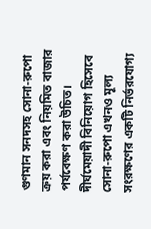গুণমান সনদসহ সোনা-রুপো ক্রয় করা এবং নিয়মিত বাজার পর্যবেক্ষণ করা উচিত। দীর্ঘমেয়াদী বিনিয়োগ হিসেবে সোনা-রুপো এখনও মূল্য সংরক্ষণের একটি নির্ভরযোগ্য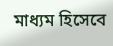মাধ্যম হিসেবে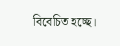বিবেচিত হচ্ছে।